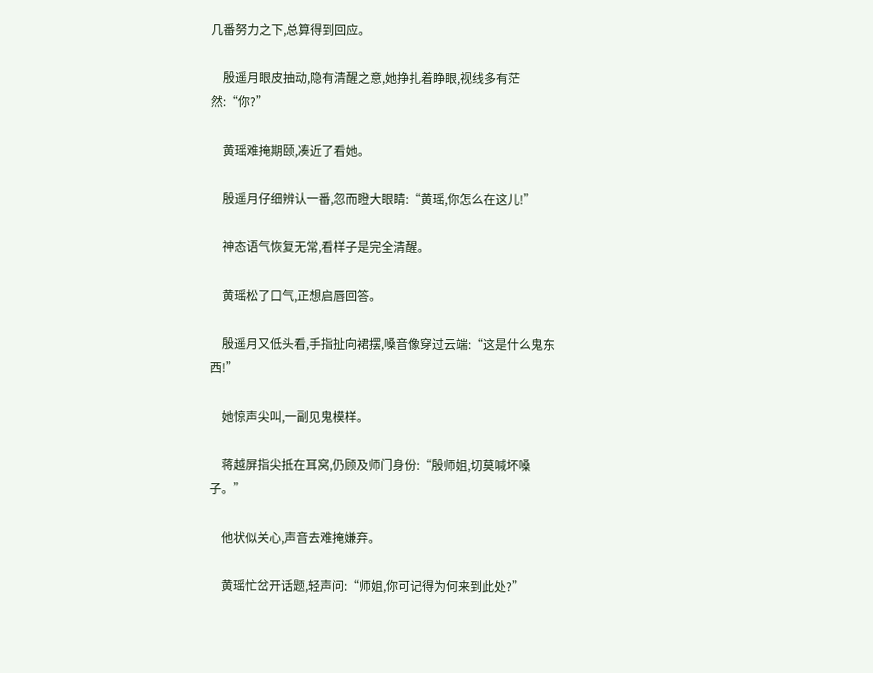几番努力之下,总算得到回应。

    殷遥月眼皮抽动,隐有清醒之意,她挣扎着睁眼,视线多有茫然:“你?”

    黄瑶难掩期颐,凑近了看她。

    殷遥月仔细辨认一番,忽而瞪大眼睛:“黄瑶,你怎么在这儿!”

    神态语气恢复无常,看样子是完全清醒。

    黄瑶松了口气,正想启唇回答。

    殷遥月又低头看,手指扯向裙摆,嗓音像穿过云端:“这是什么鬼东西!”

    她惊声尖叫,一副见鬼模样。

    蒋越屏指尖抵在耳窝,仍顾及师门身份:“殷师姐,切莫喊坏嗓子。”

    他状似关心,声音去难掩嫌弃。

    黄瑶忙岔开话题,轻声问:“师姐,你可记得为何来到此处?”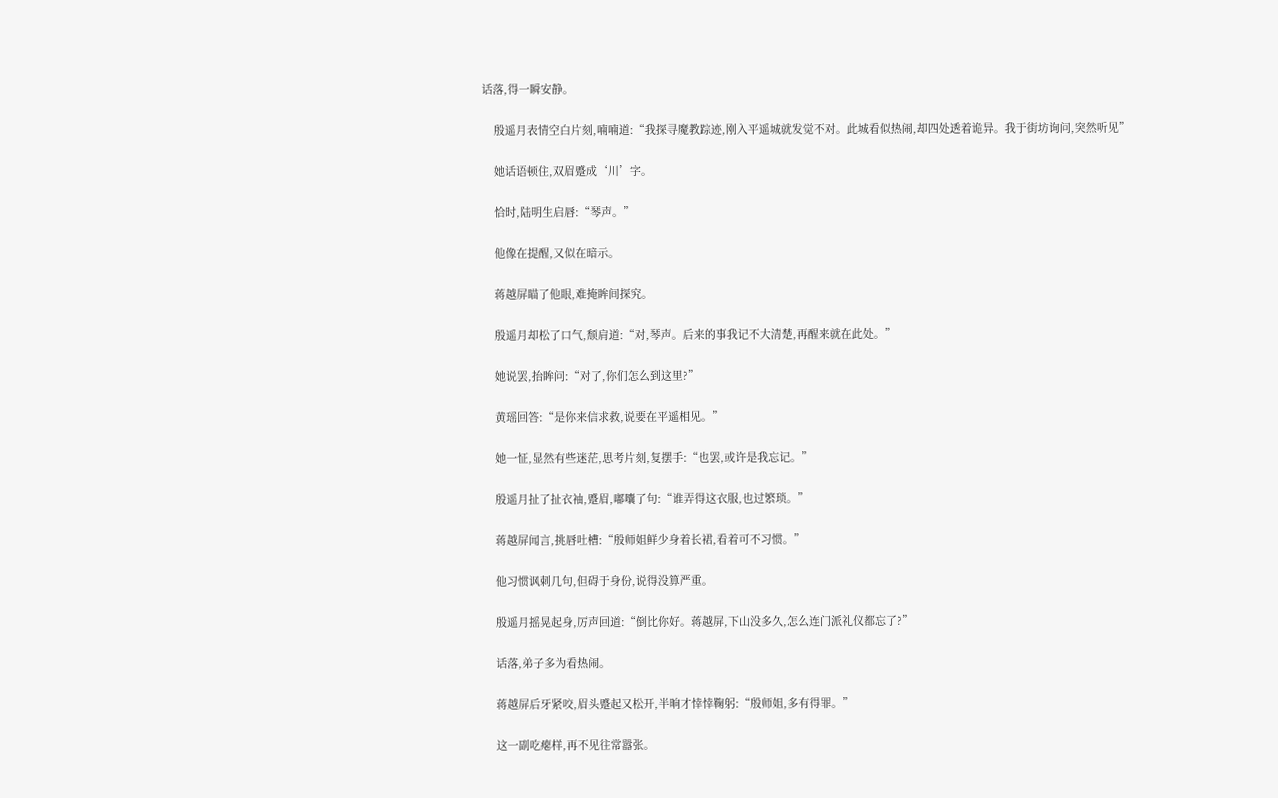话落,得一瞬安静。

    殷遥月表情空白片刻,喃喃道:“我探寻魔教踪迹,刚入平遥城就发觉不对。此城看似热闹,却四处透着诡异。我于街坊询问,突然听见”

    她话语顿住,双眉蹙成‘川’字。

    恰时,陆明生启唇:“琴声。”

    他像在提醒,又似在暗示。

    蒋越屏瞄了他眼,难掩眸间探究。

    殷遥月却松了口气,颓肩道:“对,琴声。后来的事我记不大清楚,再醒来就在此处。”

    她说罢,抬眸问:“对了,你们怎么到这里?”

    黄瑶回答:“是你来信求救,说要在平遥相见。”

    她一怔,显然有些迷茫,思考片刻,复摆手:“也罢,或许是我忘记。”

    殷遥月扯了扯衣袖,蹙眉,嘟囔了句:“谁弄得这衣服,也过繁琐。”

    蒋越屏闻言,挑唇吐槽:“殷师姐鲜少身着长裙,看着可不习惯。”

    他习惯讽刺几句,但碍于身份,说得没算严重。

    殷遥月摇晃起身,厉声回道:“倒比你好。蒋越屏,下山没多久,怎么连门派礼仪都忘了?”

    话落,弟子多为看热闹。

    蒋越屏后牙紧咬,眉头蹙起又松开,半晌才悻悻鞠躬:“殷师姐,多有得罪。”

    这一副吃瘪样,再不见往常嚣张。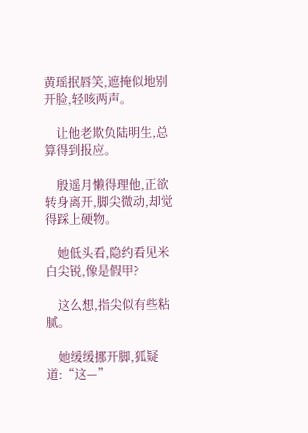黄瑶抿唇笑,遮掩似地别开脸,轻咳两声。

    让他老欺负陆明生,总算得到报应。

    殷遥月懒得理他,正欲转身离开,脚尖微动,却觉得踩上硬物。

    她低头看,隐约看见米白尖锐,像是假甲?

    这么想,指尖似有些粘腻。

    她缓缓挪开脚,狐疑道:“这—”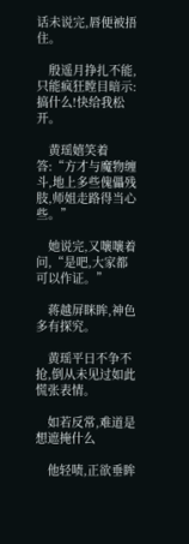话未说完,唇便被捂住。

    殷遥月挣扎不能,只能疯狂瞠目暗示:搞什么!快给我松开。

    黄瑶嬉笑着答:“方才与魔物缠斗,地上多些傀儡残肢,师姐走路得当心些。”

    她说完,又嚷嚷着问,“是吧,大家都可以作证。”

    蒋越屏眯眸,神色多有探究。

    黄瑶平日不争不抢,倒从未见过如此慌张表情。

    如若反常,难道是想遮掩什么

    他轻啧,正欲垂眸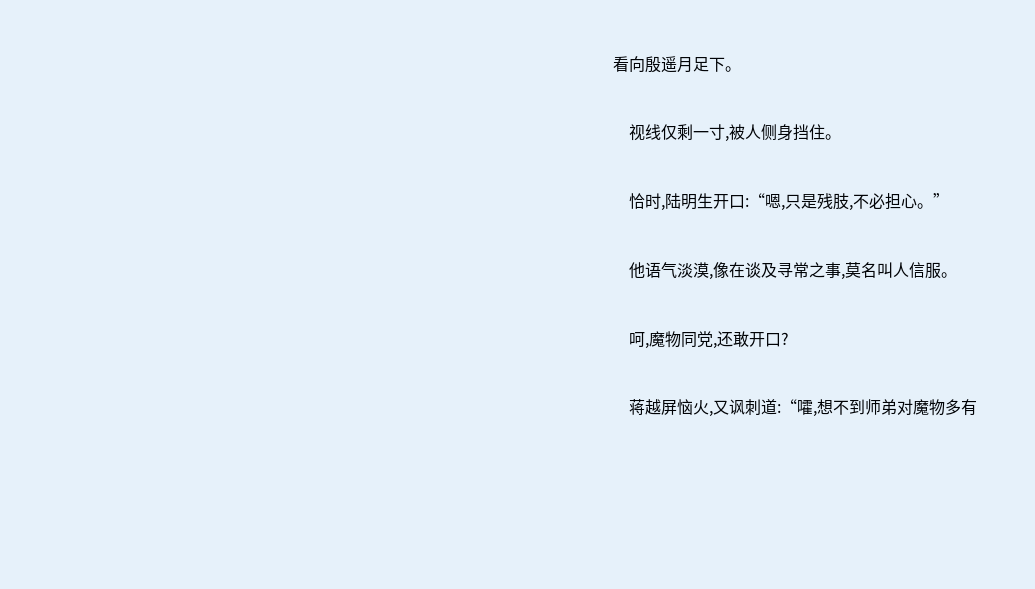看向殷遥月足下。

    视线仅剩一寸,被人侧身挡住。

    恰时,陆明生开口:“嗯,只是残肢,不必担心。”

    他语气淡漠,像在谈及寻常之事,莫名叫人信服。

    呵,魔物同党,还敢开口?

    蒋越屏恼火,又讽刺道:“嚯,想不到师弟对魔物多有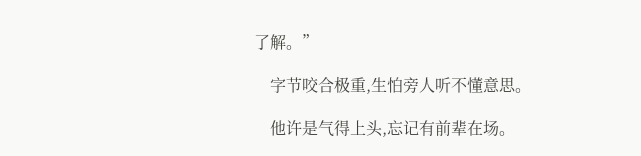了解。”

    字节咬合极重,生怕旁人听不懂意思。

    他许是气得上头,忘记有前辈在场。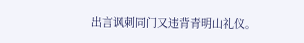出言讽刺同门又违背青明山礼仪。